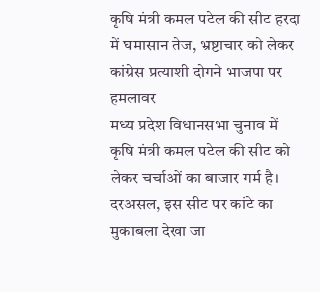कृषि मंत्री कमल पटेल की सीट हरदा में घमासान तेज, भ्रष्टाचार को लेकर कांग्रेस प्रत्याशी दोगने भाजपा पर हमलावर
मध्य प्रदेश विधानसभा चुनाव में कृषि मंत्री कमल पटेल की सीट को लेकर चर्चाओं का बाजार गर्म है। दरअसल, इस सीट पर कांटे का मुकाबला देखा जा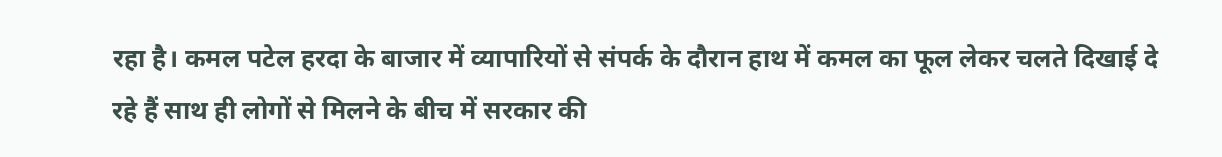रहा है। कमल पटेल हरदा के बाजार में व्यापारियों से संपर्क के दौरान हाथ में कमल का फूल लेकर चलते दिखाई दे रहे हैं साथ ही लोगों से मिलने के बीच में सरकार की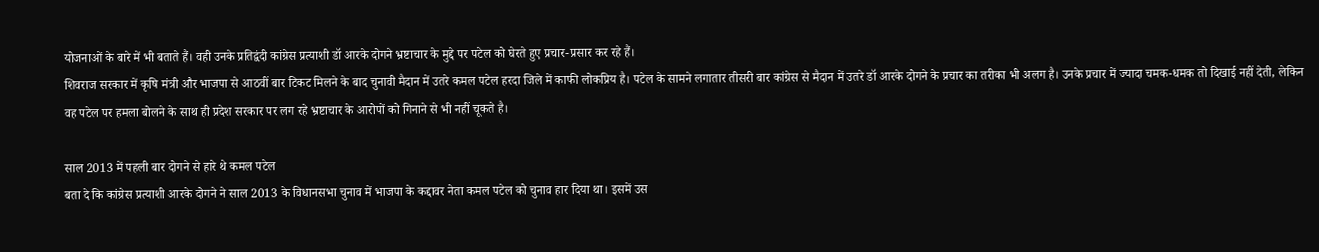योजनाओं के बारे में भी बताते हैं। वही उनके प्रतिद्वंदी कांग्रेस प्रत्याशी डॉ आरके दोगने भ्रष्टाचार के मुद्दे पर पटेल को घेरते हुए प्रचार-प्रसार कर रहे हैं।
शिवराज सरकार में कृषि मंत्री और भाजपा से आठवीं बार टिकट मिलने के बाद चुनावी मैदान में उतरे कमल पटेल हरदा जिले में काफी लोकप्रिय है। पटेल के सामने लगातार तीसरी बार कांग्रेस से मैदान में उतरे डॉ आरके दोगने के प्रचार का तरीका भी अलग है। उनके प्रचार में ज्यादा चमक-धमक तो दिखाई नहीं देती, लेकिन वह पटेल पर हमला बोलने के साथ ही प्रदेश सरकार पर लग रहे भ्रष्टाचार के आरोपों को गिनाने से भी नहीं चूकते है।

साल 2013 में पहली बार दोगने से हारे थे कमल पटेल
बता दे कि कांग्रेस प्रत्याशी आरके दोगने ने साल 2013 के विधानसभा चुनाव में भाजपा के कद्दावर नेता कमल पटेल को चुनाव हार दिया था। इसमें उस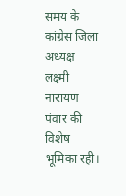समय के कांग्रेस जिला अध्यक्ष लक्ष्मी नारायण पंवार की विशेष भूमिका रही।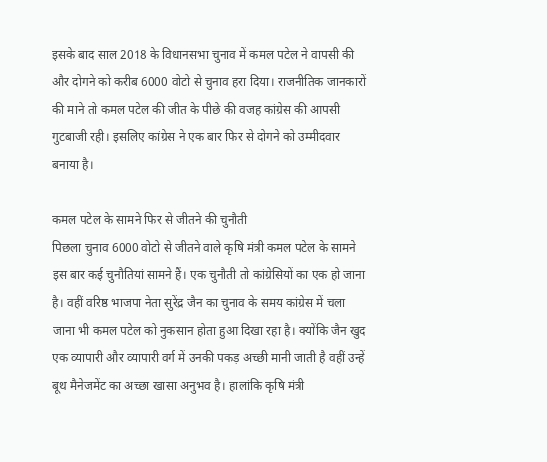इसके बाद साल 2018 के विधानसभा चुनाव में कमल पटेल ने वापसी की और दोगने को करीब 6000 वोटो से चुनाव हरा दिया। राजनीतिक जानकारों की माने तो कमल पटेल की जीत के पीछे की वजह कांग्रेस की आपसी गुटबाजी रही। इसलिए कांग्रेस ने एक बार फिर से दोगने को उम्मीदवार बनाया है।

कमल पटेल के सामने फिर से जीतने की चुनौती
पिछला चुनाव 6000 वोटो से जीतने वाले कृषि मंत्री कमल पटेल के सामने इस बार कई चुनौतियां सामने हैं। एक चुनौती तो कांग्रेसियों का एक हो जाना है। वहीं वरिष्ठ भाजपा नेता सुरेंद्र जैन का चुनाव के समय कांग्रेस में चला जाना भी कमल पटेल को नुकसान होता हुआ दिखा रहा है। क्योंकि जैन खुद एक व्यापारी और व्यापारी वर्ग में उनकी पकड़ अच्छी मानी जाती है वहीं उन्हें बूथ मैनेजमेंट का अच्छा खासा अनुभव है। हालांकि कृषि मंत्री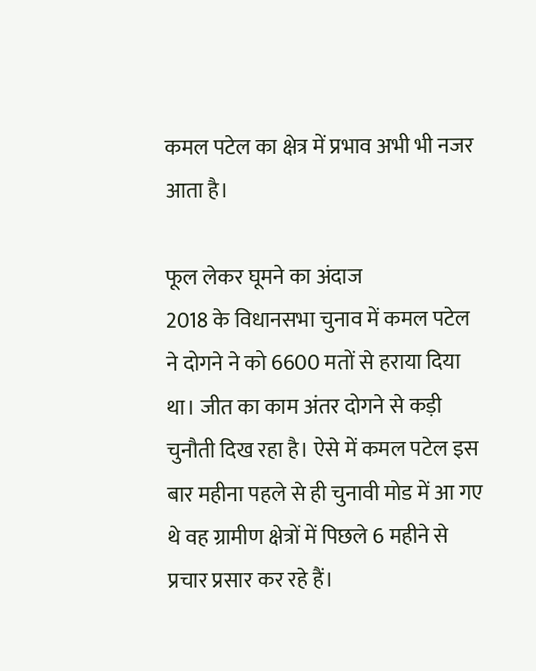कमल पटेल का क्षेत्र में प्रभाव अभी भी नजर आता है।

फूल लेकर घूमने का अंदाज
2018 के विधानसभा चुनाव में कमल पटेल ने दोगने ने को 6600 मतों से हराया दिया था। जीत का काम अंतर दोगने से कड़ी चुनौती दिख रहा है। ऐसे में कमल पटेल इस बार महीना पहले से ही चुनावी मोड में आ गए थे वह ग्रामीण क्षेत्रों में पिछले 6 महीने से प्रचार प्रसार कर रहे हैं।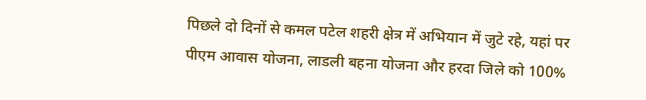पिछले दो दिनों से कमल पटेल शहरी क्षेत्र में अभियान में जुटे रहे, यहां पर पीएम आवास योजना, लाडली बहना योजना और हरदा जिले को 100%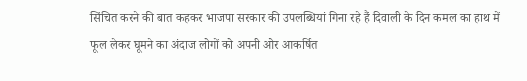सिंचित करने की बात कहकर भाजपा सरकार की उपलब्धियां गिना रहे हैं दिवाली के दिन कमल का हाथ में फूल लेकर घूमने का अंदाज लोगों को अपनी ओर आकर्षित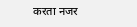करता नजर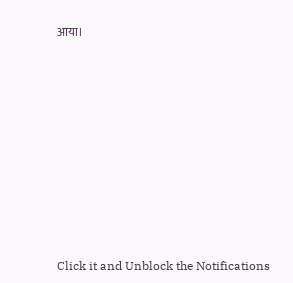आया।












Click it and Unblock the Notifications